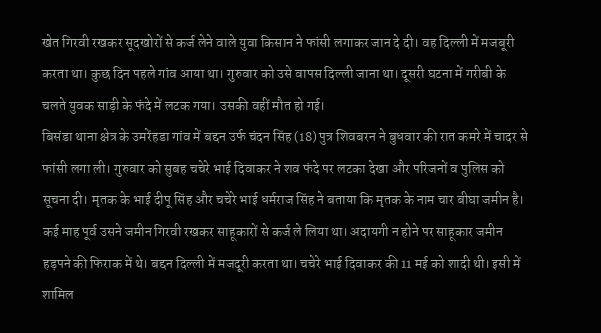खेत गिरवी रखकर सूदखोरों से कर्ज लेने वाले युवा किसान ने फांसी लगाकर जान दे दी। वह दिल्ली में मजबूरी करता था। कुछ दिन पहले गांव आया था। गुरुवार को उसे वापस दिल्ली जाना था। दूसरी घटना में गरीबी के चलते युवक साड़ी के फंदे में लटक गया। उसकी वहीं मौत हो गई।
बिसंडा थाना क्षेत्र के उमरेंहडा गांव में बद्दन उर्फ चंदन सिंह (18) पुत्र शिवबरन ने बुधवार की रात कमरे में चादर से फांसी लगा ली। गुरुवार को सुबह चचेरे भाई दिवाकर ने शव फंदे पर लटका देखा और परिजनों व पुलिस को सूचना दी। मृतक के भाई दीपू सिंह और चचेरे भाई धर्मराज सिंह ने बताया कि मृतक के नाम चार बीघा जमीन है। कई माह पूर्व उसने जमीन गिरवी रखकर साहूकारों से कर्ज ले लिया था। अदायगी न होने पर साहूकार जमीन हड़पने की फिराक में थे। बद्दन दिल्ली में मजदूरी करता था। चचेरे भाई दिवाकर की 11 मई को शादी थी। इसी में शामिल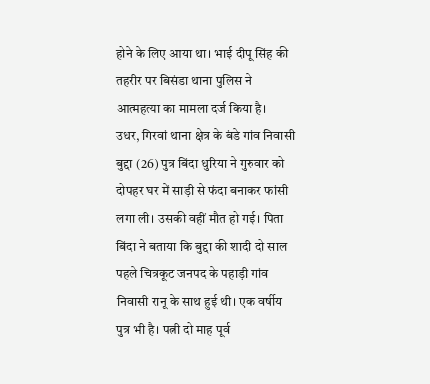होने के लिए आया था। भाई दीपू सिंह की तहरीर पर बिसंडा थाना पुलिस ने आत्महत्या का मामला दर्ज किया है।
उधर, गिरवां थाना क्षेत्र के बंडे गांव निवासी बुद्दा (26) पुत्र बिंदा धुरिया ने गुरुवार को दोपहर घर में साड़ी से फंदा बनाकर फांसी लगा ली। उसकी वहीं मौत हो गई। पिता बिंदा ने बताया कि बुद्दा की शादी दो साल पहले चित्रकूट जनपद के पहाड़ी गांव निवासी रानू के साथ हुई थी। एक वर्षीय पुत्र भी है। पत्नी दो माह पूर्व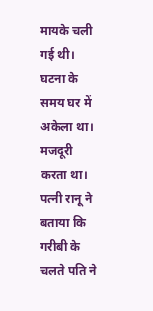मायके चली गई थी। घटना के समय घर में अकेला था। मजदूरी करता था। पत्नी रानू ने बताया कि गरीबी के चलते पति ने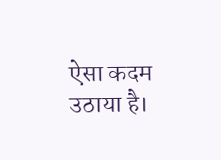ऐसा कदम उठाया है।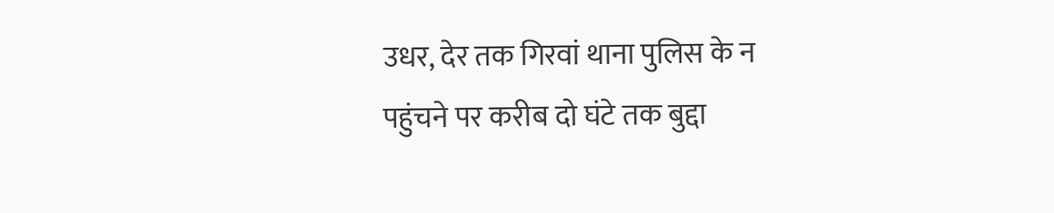उधर, देर तक गिरवां थाना पुलिस के न पहुंचने पर करीब दो घंटे तक बुद्दा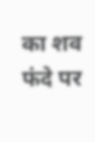का शव फंदे पर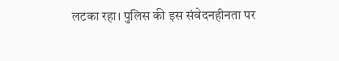लटका रहा। पुलिस की इस संवेदनहीनता पर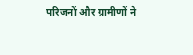परिजनों और ग्रामीणों ने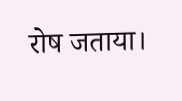रोष जताया।